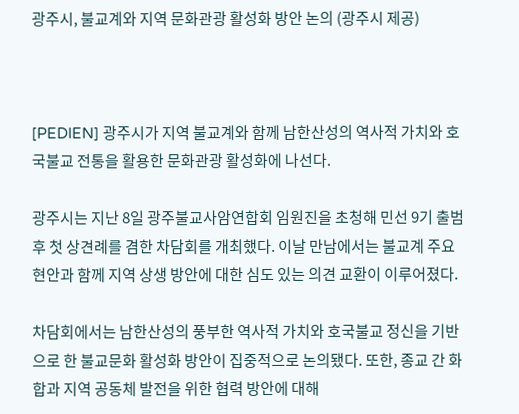광주시, 불교계와 지역 문화관광 활성화 방안 논의 (광주시 제공)



[PEDIEN] 광주시가 지역 불교계와 함께 남한산성의 역사적 가치와 호국불교 전통을 활용한 문화관광 활성화에 나선다.

광주시는 지난 8일 광주불교사암연합회 임원진을 초청해 민선 9기 출범 후 첫 상견례를 겸한 차담회를 개최했다. 이날 만남에서는 불교계 주요 현안과 함께 지역 상생 방안에 대한 심도 있는 의견 교환이 이루어졌다.

차담회에서는 남한산성의 풍부한 역사적 가치와 호국불교 정신을 기반으로 한 불교문화 활성화 방안이 집중적으로 논의됐다. 또한, 종교 간 화합과 지역 공동체 발전을 위한 협력 방안에 대해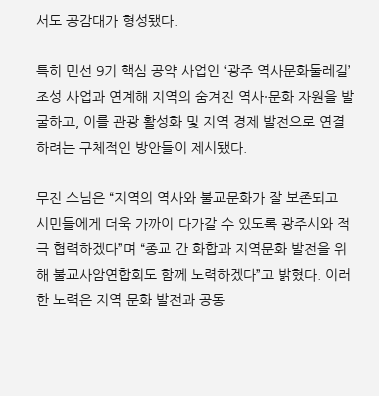서도 공감대가 형성됐다.

특히 민선 9기 핵심 공약 사업인 ‘광주 역사문화둘레길’ 조성 사업과 연계해 지역의 숨겨진 역사·문화 자원을 발굴하고, 이를 관광 활성화 및 지역 경제 발전으로 연결하려는 구체적인 방안들이 제시됐다.

무진 스님은 “지역의 역사와 불교문화가 잘 보존되고 시민들에게 더욱 가까이 다가갈 수 있도록 광주시와 적극 협력하겠다”며 “종교 간 화합과 지역문화 발전을 위해 불교사암연합회도 함께 노력하겠다”고 밝혔다. 이러한 노력은 지역 문화 발전과 공동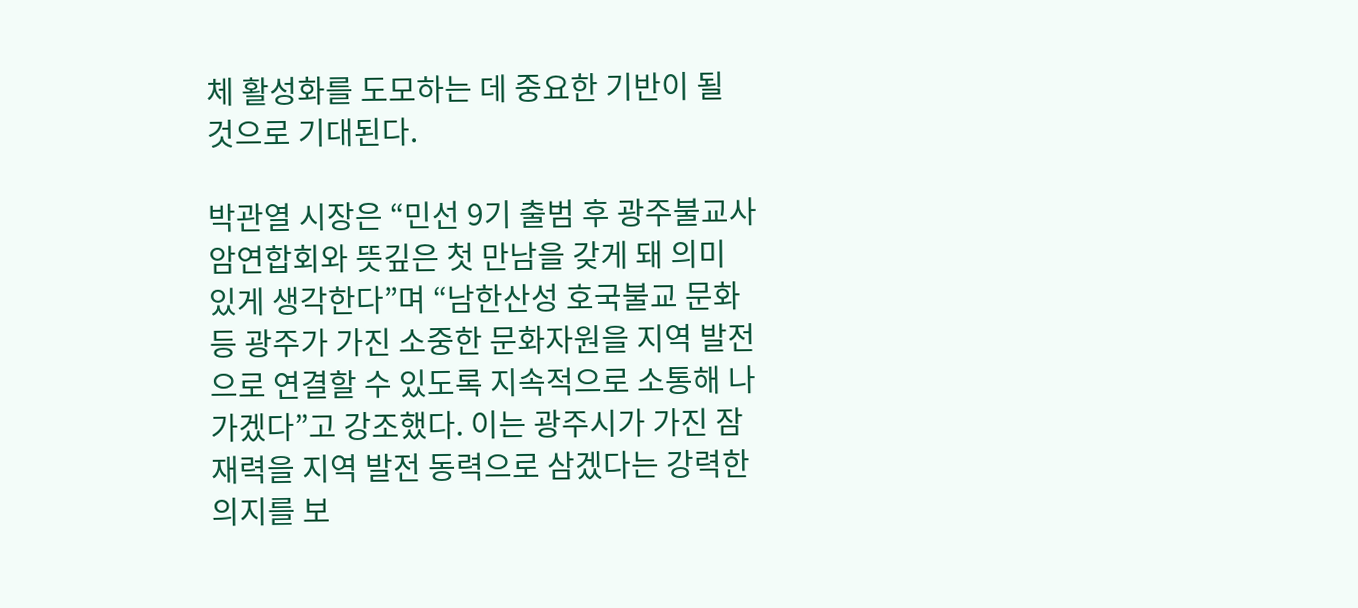체 활성화를 도모하는 데 중요한 기반이 될 것으로 기대된다.

박관열 시장은 “민선 9기 출범 후 광주불교사암연합회와 뜻깊은 첫 만남을 갖게 돼 의미 있게 생각한다”며 “남한산성 호국불교 문화 등 광주가 가진 소중한 문화자원을 지역 발전으로 연결할 수 있도록 지속적으로 소통해 나가겠다”고 강조했다. 이는 광주시가 가진 잠재력을 지역 발전 동력으로 삼겠다는 강력한 의지를 보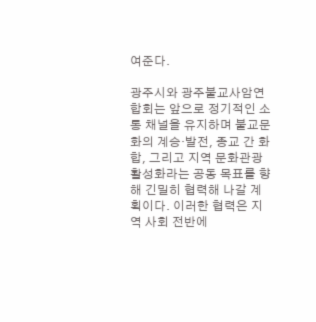여준다.

광주시와 광주불교사암연합회는 앞으로 정기적인 소통 채널을 유지하며 불교문화의 계승·발전, 종교 간 화합, 그리고 지역 문화관광 활성화라는 공동 목표를 향해 긴밀히 협력해 나갈 계획이다. 이러한 협력은 지역 사회 전반에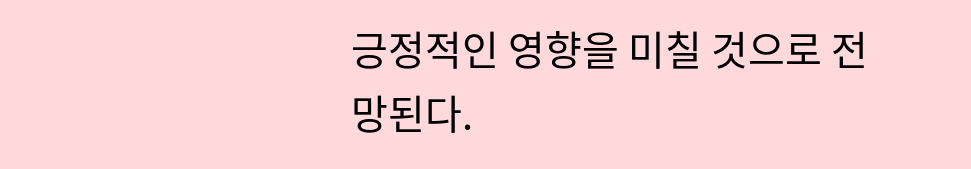긍정적인 영향을 미칠 것으로 전망된다.